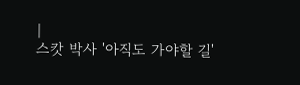|
스캇 박사 '아직도 가야할 길'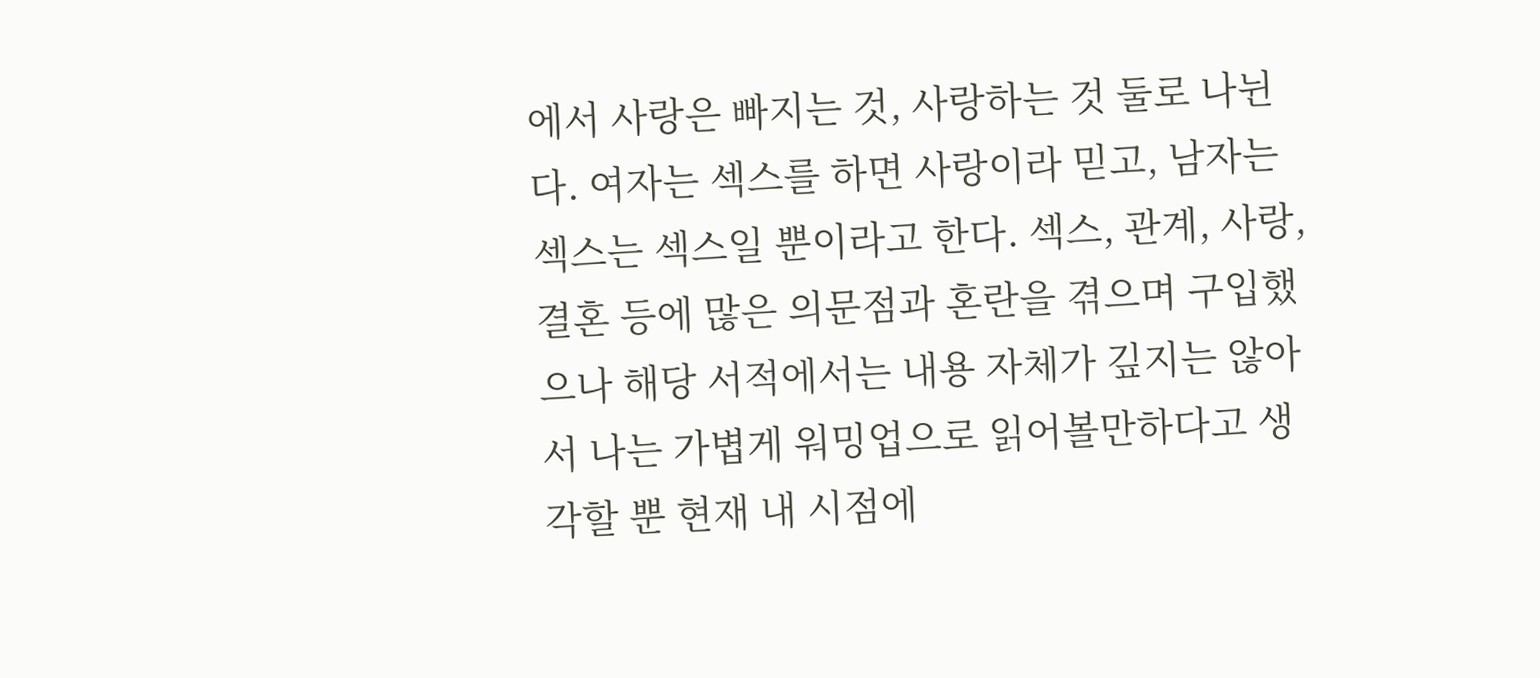에서 사랑은 빠지는 것, 사랑하는 것 둘로 나뉜다. 여자는 섹스를 하면 사랑이라 믿고, 남자는 섹스는 섹스일 뿐이라고 한다. 섹스, 관계, 사랑, 결혼 등에 많은 의문점과 혼란을 겪으며 구입했으나 해당 서적에서는 내용 자체가 깊지는 않아서 나는 가볍게 워밍업으로 읽어볼만하다고 생각할 뿐 현재 내 시점에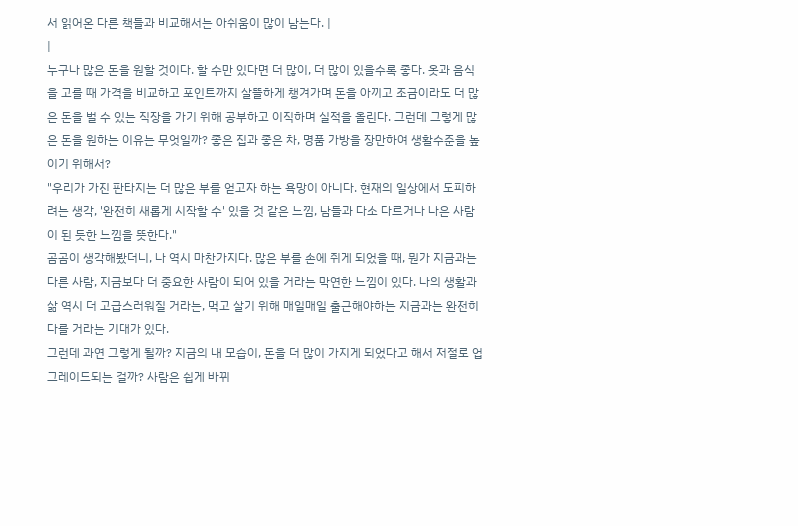서 읽어온 다른 책들과 비교해서는 아쉬움이 많이 남는다. |
|
누구나 많은 돈을 원할 것이다. 할 수만 있다면 더 많이, 더 많이 있을수록 좋다. 옷과 음식을 고를 때 가격을 비교하고 포인트까지 살뜰하게 챙겨가며 돈을 아끼고 조금이라도 더 많은 돈을 벌 수 있는 직장을 가기 위해 공부하고 이직하며 실적을 올린다. 그런데 그렇게 많은 돈을 원하는 이유는 무엇일까? 좋은 집과 좋은 차, 명품 가방을 장만하여 생활수준을 높이기 위해서?
"우리가 가진 판타지는 더 많은 부를 얻고자 하는 욕망이 아니다. 현재의 일상에서 도피하려는 생각, '완전히 새롭게 시작할 수' 있을 것 같은 느낌, 남들과 다소 다르거나 나은 사람이 된 듯한 느낌을 뜻한다."
곰곰이 생각해봤더니, 나 역시 마찬가지다. 많은 부를 손에 쥐게 되었을 때, 뭔가 지금과는 다른 사람, 지금보다 더 중요한 사람이 되어 있을 거라는 막연한 느낌이 있다. 나의 생활과 삶 역시 더 고급스러워질 거라는, 먹고 살기 위해 매일매일 출근해야하는 지금과는 완전히 다를 거라는 기대가 있다.
그런데 과연 그렇게 될까? 지금의 내 모습이, 돈을 더 많이 가지게 되었다고 해서 저절로 업그레이드되는 걸까? 사람은 쉽게 바뀌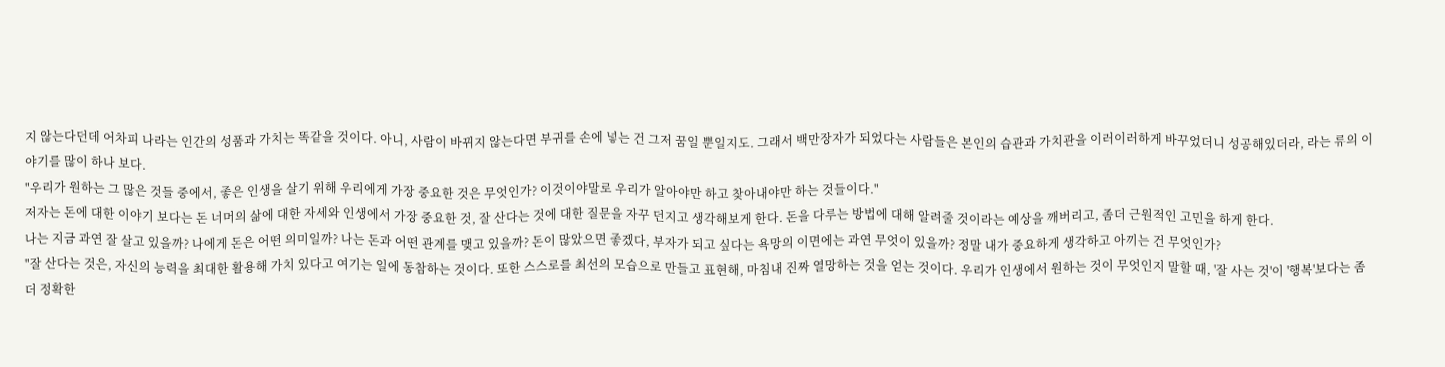지 않는다던데 어차피 나라는 인간의 성품과 가치는 똑같을 것이다. 아니, 사람이 바뀌지 않는다면 부귀를 손에 넣는 건 그저 꿈일 뿐일지도. 그래서 백만장자가 되었다는 사람들은 본인의 습관과 가치관을 이러이러하게 바꾸었더니 성공해있더라, 라는 류의 이야기를 많이 하나 보다.
"우리가 원하는 그 많은 것들 중에서, 좋은 인생을 살기 위해 우리에게 가장 중요한 것은 무엇인가? 이것이야말로 우리가 알아야만 하고 찾아내야만 하는 것들이다."
저자는 돈에 대한 이야기 보다는 돈 너머의 삶에 대한 자세와 인생에서 가장 중요한 것, 잘 산다는 것에 대한 질문을 자꾸 던지고 생각해보게 한다. 돈을 다루는 방법에 대해 알려줄 것이라는 예상을 깨버리고, 좀더 근원적인 고민을 하게 한다.
나는 지금 과연 잘 살고 있을까? 나에게 돈은 어떤 의미일까? 나는 돈과 어떤 관계를 맺고 있을까? 돈이 많았으면 좋겠다, 부자가 되고 싶다는 욕망의 이면에는 과연 무엇이 있을까? 정말 내가 중요하게 생각하고 아끼는 건 무엇인가?
"잘 산다는 것은, 자신의 능력을 최대한 활용해 가치 있다고 여기는 일에 동참하는 것이다. 또한 스스로를 최선의 모습으로 만들고 표현해, 마침내 진짜 열망하는 것을 얻는 것이다. 우리가 인생에서 원하는 것이 무엇인지 말할 때, '잘 사는 것'이 '행복'보다는 좀 더 정확한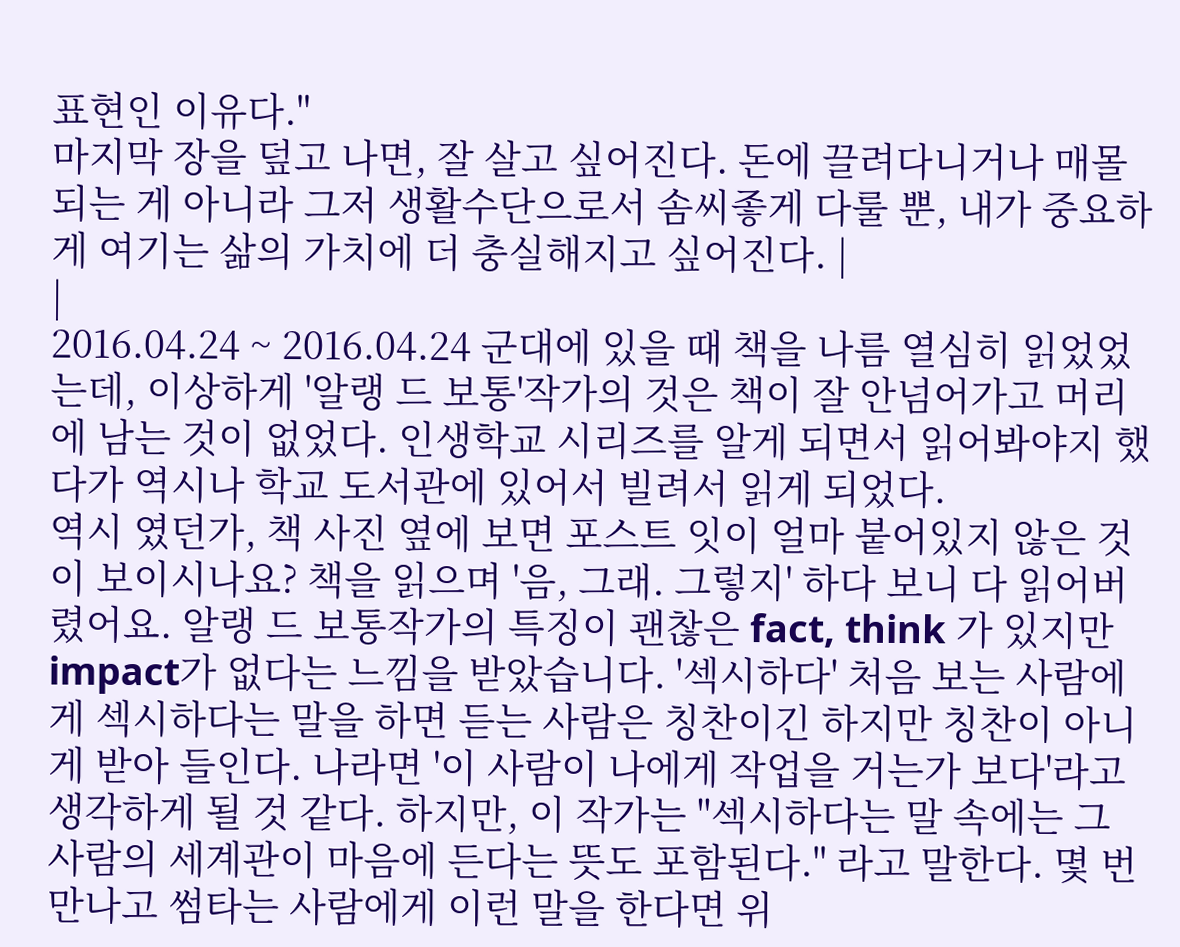표현인 이유다."
마지막 장을 덮고 나면, 잘 살고 싶어진다. 돈에 끌려다니거나 매몰되는 게 아니라 그저 생활수단으로서 솜씨좋게 다룰 뿐, 내가 중요하게 여기는 삶의 가치에 더 충실해지고 싶어진다. |
|
2016.04.24 ~ 2016.04.24 군대에 있을 때 책을 나름 열심히 읽었었는데, 이상하게 '알랭 드 보통'작가의 것은 책이 잘 안넘어가고 머리에 남는 것이 없었다. 인생학교 시리즈를 알게 되면서 읽어봐야지 했다가 역시나 학교 도서관에 있어서 빌려서 읽게 되었다.
역시 였던가, 책 사진 옆에 보면 포스트 잇이 얼마 붙어있지 않은 것이 보이시나요? 책을 읽으며 '음, 그래. 그렇지' 하다 보니 다 읽어버렸어요. 알랭 드 보통작가의 특징이 괜찮은 fact, think 가 있지만 impact가 없다는 느낌을 받았습니다. '섹시하다' 처음 보는 사람에게 섹시하다는 말을 하면 듣는 사람은 칭찬이긴 하지만 칭찬이 아니게 받아 들인다. 나라면 '이 사람이 나에게 작업을 거는가 보다'라고 생각하게 될 것 같다. 하지만, 이 작가는 "섹시하다는 말 속에는 그 사람의 세계관이 마음에 든다는 뜻도 포함된다." 라고 말한다. 몇 번 만나고 썸타는 사람에게 이런 말을 한다면 위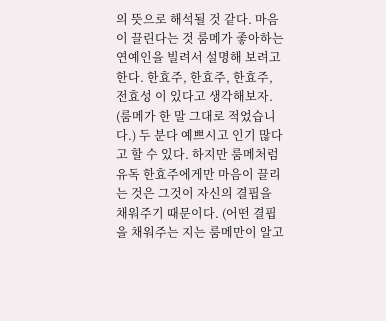의 뜻으로 해석될 것 같다. 마음이 끌린다는 것 룸메가 좋아하는 연예인을 빌려서 설명해 보려고 한다. 한효주, 한효주, 한효주, 전효성 이 있다고 생각해보자. (룸메가 한 말 그대로 적었습니다.) 두 분다 예쁘시고 인기 많다고 할 수 있다. 하지만 룸메처럼 유독 한효주에게만 마음이 끌리는 것은 그것이 자신의 결핍을 채워주기 때문이다. (어떤 결핍을 채워주는 지는 룸메만이 알고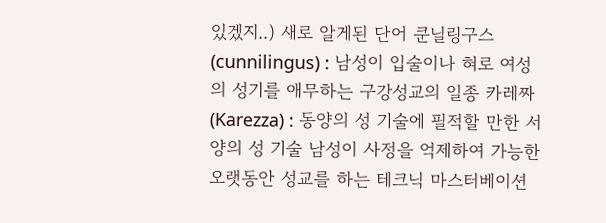있겠지..) 새로 알게된 단어 쿤닐링구스(cunnilingus) : 남성이 입술이나 혀로 여성의 성기를 애무하는 구강성교의 일종 카레짜(Karezza) : 동양의 성 기술에 필적할 만한 서양의 성 기술 남성이 사정을 억제하여 가능한 오랫동안 성교를 하는 테크닉 마스터베이션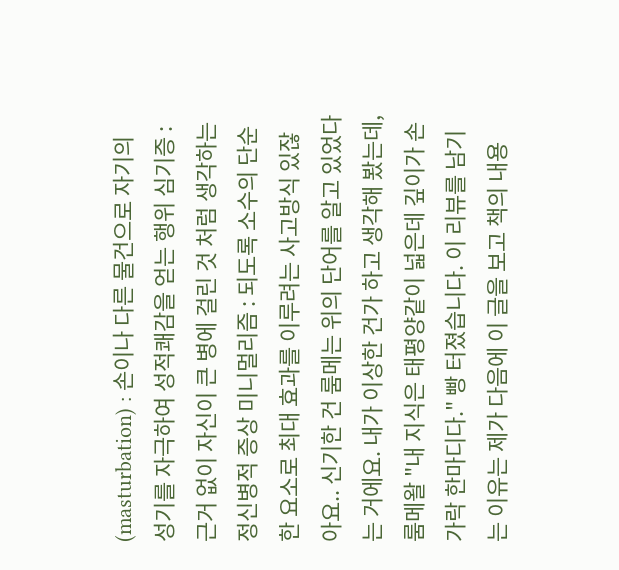(masturbation) : 손이나 다른 물건으로 자기의 성기를 자극하여 성적쾌감을 얻는 행위 심기증 : 근거 없이 자신이 큰 병에 걸린 것 처럼 생각하는 정신병적 증상 미니멀리즘 : 되도록 소수의 단순한 요소로 최대 효과를 이루려는 사고방식 있잖아요.. 신기한 건 룸메는 위의 단어를 알고 있었다는 거에요. 내가 이상한 건가 하고 생각해 봤는데, 룸메왈 "내 지식은 태평양같이 넓은데 깊이가 손가락 한마디다." 빵 터졌습니다. 이 리뷰를 남기는 이유는 제가 다음에 이 글을 보고 책의 내용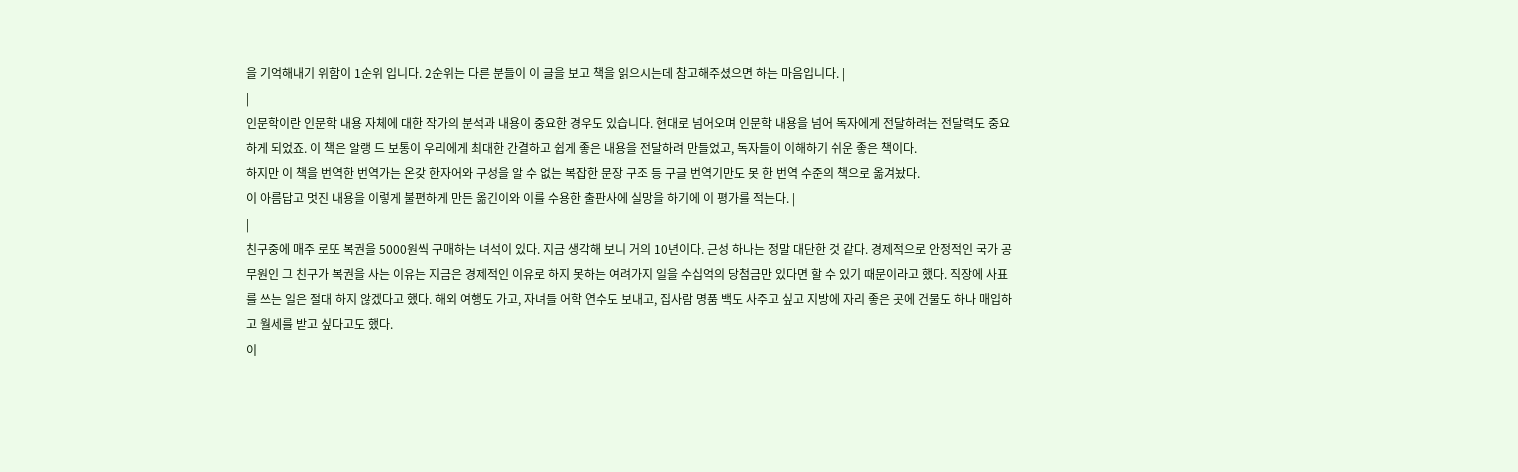을 기억해내기 위함이 1순위 입니다. 2순위는 다른 분들이 이 글을 보고 책을 읽으시는데 참고해주셨으면 하는 마음입니다. |
|
인문학이란 인문학 내용 자체에 대한 작가의 분석과 내용이 중요한 경우도 있습니다. 현대로 넘어오며 인문학 내용을 넘어 독자에게 전달하려는 전달력도 중요하게 되었죠. 이 책은 알랭 드 보통이 우리에게 최대한 간결하고 쉽게 좋은 내용을 전달하려 만들었고, 독자들이 이해하기 쉬운 좋은 책이다.
하지만 이 책을 번역한 번역가는 온갖 한자어와 구성을 알 수 없는 복잡한 문장 구조 등 구글 번역기만도 못 한 번역 수준의 책으로 옮겨놨다.
이 아름답고 멋진 내용을 이렇게 불편하게 만든 옮긴이와 이를 수용한 출판사에 실망을 하기에 이 평가를 적는다. |
|
친구중에 매주 로또 복권을 5000원씩 구매하는 녀석이 있다. 지금 생각해 보니 거의 10년이다. 근성 하나는 정말 대단한 것 같다. 경제적으로 안정적인 국가 공무원인 그 친구가 복권을 사는 이유는 지금은 경제적인 이유로 하지 못하는 여려가지 일을 수십억의 당첨금만 있다면 할 수 있기 때문이라고 했다. 직장에 사표를 쓰는 일은 절대 하지 않겠다고 했다. 해외 여행도 가고, 자녀들 어학 연수도 보내고, 집사람 명품 백도 사주고 싶고 지방에 자리 좋은 곳에 건물도 하나 매입하고 월세를 받고 싶다고도 했다.
이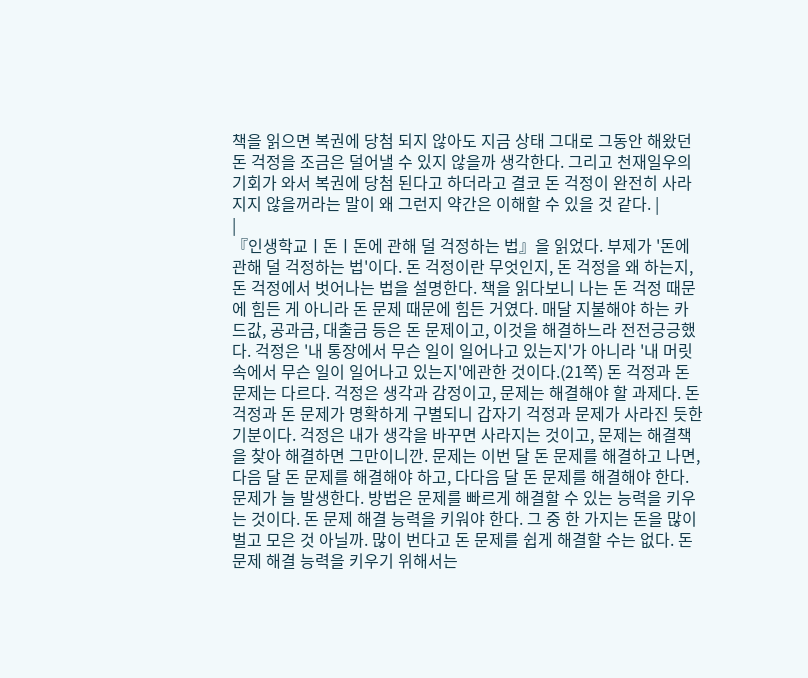책을 읽으면 복권에 당첨 되지 않아도 지금 상태 그대로 그동안 해왔던 돈 걱정을 조금은 덜어낼 수 있지 않을까 생각한다. 그리고 천재일우의 기회가 와서 복권에 당첨 된다고 하더라고 결코 돈 걱정이 완전히 사라지지 않을꺼라는 말이 왜 그런지 약간은 이해할 수 있을 것 같다. |
|
『인생학교ㅣ돈ㅣ돈에 관해 덜 걱정하는 법』을 읽었다. 부제가 '돈에 관해 덜 걱정하는 법'이다. 돈 걱정이란 무엇인지, 돈 걱정을 왜 하는지, 돈 걱정에서 벗어나는 법을 설명한다. 책을 읽다보니 나는 돈 걱정 때문에 힘든 게 아니라 돈 문제 때문에 힘든 거였다. 매달 지불해야 하는 카드값, 공과금, 대출금 등은 돈 문제이고, 이것을 해결하느라 전전긍긍했다. 걱정은 '내 통장에서 무슨 일이 일어나고 있는지'가 아니라 '내 머릿속에서 무슨 일이 일어나고 있는지'에관한 것이다.(21쪽) 돈 걱정과 돈 문제는 다르다. 걱정은 생각과 감정이고, 문제는 해결해야 할 과제다. 돈 걱정과 돈 문제가 명확하게 구별되니 갑자기 걱정과 문제가 사라진 듯한 기분이다. 걱정은 내가 생각을 바꾸면 사라지는 것이고, 문제는 해결책을 찾아 해결하면 그만이니깐. 문제는 이번 달 돈 문제를 해결하고 나면, 다음 달 돈 문제를 해결해야 하고, 다다음 달 돈 문제를 해결해야 한다. 문제가 늘 발생한다. 방법은 문제를 빠르게 해결할 수 있는 능력을 키우는 것이다. 돈 문제 해결 능력을 키워야 한다. 그 중 한 가지는 돈을 많이 벌고 모은 것 아닐까. 많이 번다고 돈 문제를 쉽게 해결할 수는 없다. 돈 문제 해결 능력을 키우기 위해서는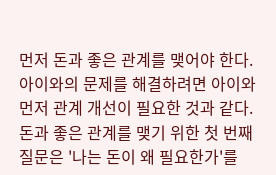먼저 돈과 좋은 관계를 맺어야 한다. 아이와의 문제를 해결하려면 아이와 먼저 관계 개선이 필요한 것과 같다. 돈과 좋은 관계를 맺기 위한 첫 번째 질문은 '나는 돈이 왜 필요한가'를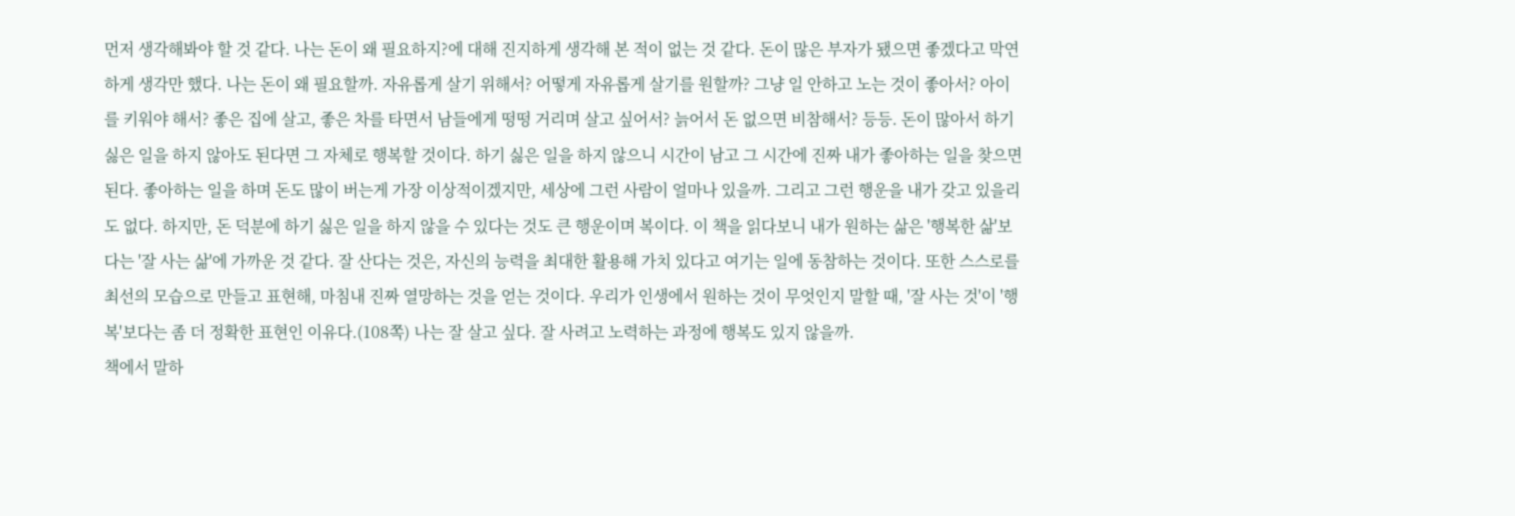먼저 생각해봐야 할 것 같다. 나는 돈이 왜 필요하지?에 대해 진지하게 생각해 본 적이 없는 것 같다. 돈이 많은 부자가 됐으면 좋겠다고 막연하게 생각만 했다. 나는 돈이 왜 필요할까. 자유롭게 살기 위해서? 어떻게 자유롭게 살기를 원할까? 그냥 일 안하고 노는 것이 좋아서? 아이를 키워야 해서? 좋은 집에 살고, 좋은 차를 타면서 남들에게 떵떵 거리며 살고 싶어서? 늙어서 돈 없으면 비참해서? 등등. 돈이 많아서 하기 싫은 일을 하지 않아도 된다면 그 자체로 행복할 것이다. 하기 싫은 일을 하지 않으니 시간이 남고 그 시간에 진짜 내가 좋아하는 일을 찾으면 된다. 좋아하는 일을 하며 돈도 많이 버는게 가장 이상적이겠지만, 세상에 그런 사람이 얼마나 있을까. 그리고 그런 행운을 내가 갖고 있을리도 없다. 하지만, 돈 덕분에 하기 싫은 일을 하지 않을 수 있다는 것도 큰 행운이며 복이다. 이 책을 읽다보니 내가 원하는 삶은 '행복한 삶'보다는 '잘 사는 삶'에 가까운 것 같다. 잘 산다는 것은, 자신의 능력을 최대한 활용해 가치 있다고 여기는 일에 동참하는 것이다. 또한 스스로를 최선의 모습으로 만들고 표현해, 마침내 진짜 열망하는 것을 얻는 것이다. 우리가 인생에서 원하는 것이 무엇인지 말할 때, '잘 사는 것'이 '행복'보다는 좀 더 정확한 표현인 이유다.(108쪽) 나는 잘 살고 싶다. 잘 사려고 노력하는 과정에 행복도 있지 않을까.
책에서 말하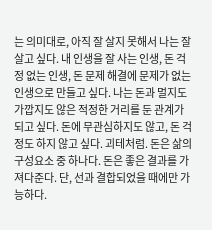는 의미대로, 아직 잘 살지 못해서 나는 잘 살고 싶다. 내 인생을 잘 사는 인생, 돈 걱정 없는 인생, 돈 문제 해결에 문제가 없는 인생으로 만들고 싶다. 나는 돈과 멀지도 가깝지도 않은 적정한 거리를 둔 관계가 되고 싶다. 돈에 무관심하지도 않고, 돈 걱정도 하지 않고 싶다. 괴테처럼. 돈은 삶의 구성요소 중 하나다. 돈은 좋은 결과를 가져다준다. 단, 선과 결합되었을 때에만 가능하다.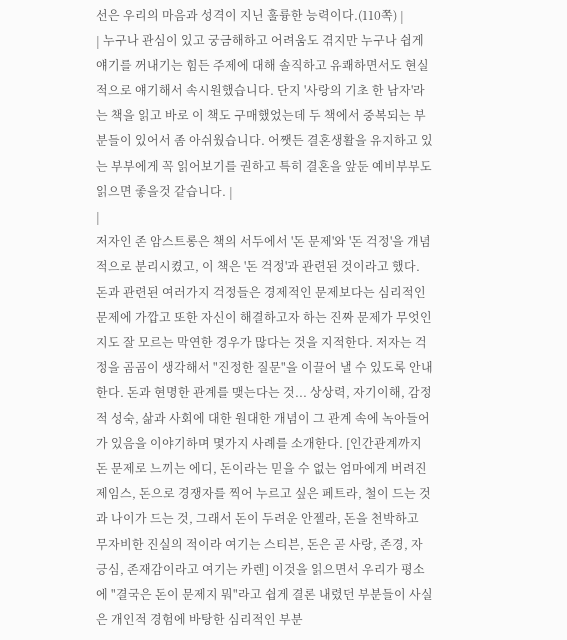선은 우리의 마음과 성격이 지닌 훌륭한 능력이다.(110쪽) |
| 누구나 관심이 있고 궁금해하고 어려움도 겪지만 누구나 쉽게 얘기를 꺼내기는 힘든 주제에 대해 솔직하고 유쾌하면서도 현실적으로 얘기해서 속시원했습니다. 단지 '사랑의 기초 한 남자'라는 책을 읽고 바로 이 책도 구매했었는데 두 책에서 중복되는 부분들이 있어서 좀 아쉬웠습니다. 어쨋든 결혼생활을 유지하고 있는 부부에게 꼭 읽어보기를 권하고 특히 결혼을 앞둔 예비부부도 읽으면 좋을것 같습니다. |
|
저자인 존 암스트롱은 책의 서두에서 '돈 문제'와 '돈 걱정'을 개념적으로 분리시켰고, 이 책은 '돈 걱정'과 관련된 것이라고 했다. 돈과 관련된 여러가지 걱정들은 경제적인 문제보다는 심리적인 문제에 가깝고 또한 자신이 해결하고자 하는 진짜 문제가 무엇인지도 잘 모르는 막연한 경우가 많다는 것을 지적한다. 저자는 걱정을 곰곰이 생각해서 "진정한 질문"을 이끌어 낼 수 있도록 안내한다. 돈과 현명한 관계를 맺는다는 것... 상상력, 자기이해, 감정적 성숙, 삶과 사회에 대한 원대한 개념이 그 관계 속에 녹아들어가 있음을 이야기하며 몇가지 사례를 소개한다. [인간관계까지 돈 문제로 느끼는 에디, 돈이라는 믿을 수 없는 엄마에게 버려진 제임스, 돈으로 경쟁자를 찍어 누르고 싶은 페트라, 철이 드는 것과 나이가 드는 것, 그래서 돈이 두려운 안젤라, 돈을 천박하고 무자비한 진실의 적이라 여기는 스티븐, 돈은 곧 사랑, 존경, 자긍심, 존재감이라고 여기는 카렌] 이것을 읽으면서 우리가 평소에 "결국은 돈이 문제지 뭐"라고 쉽게 결론 내렸던 부분들이 사실은 개인적 경험에 바탕한 심리적인 부분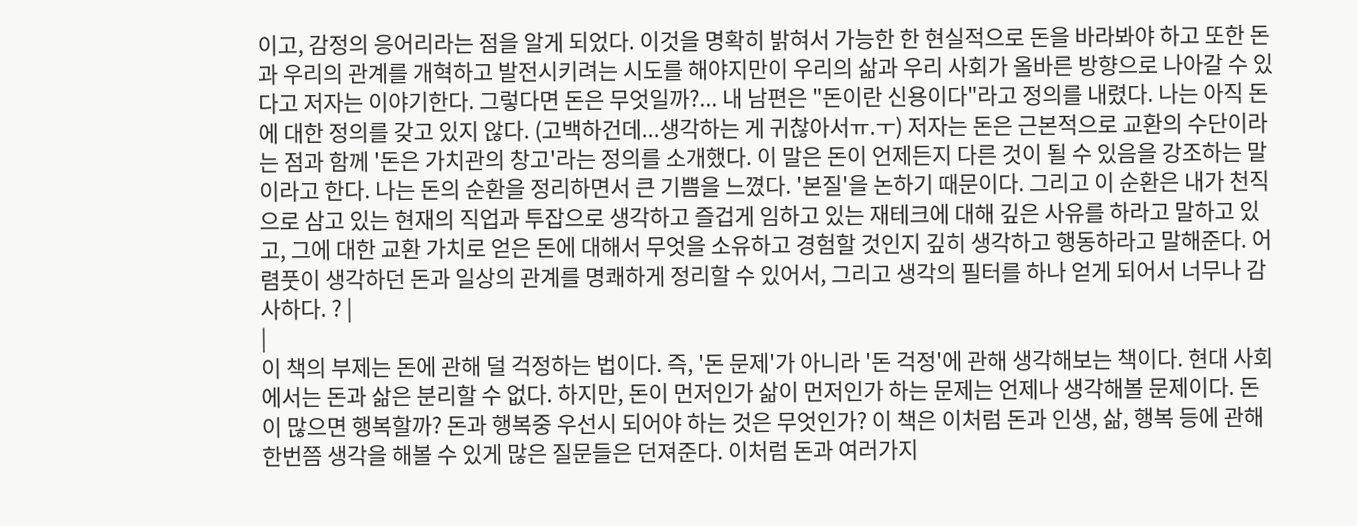이고, 감정의 응어리라는 점을 알게 되었다. 이것을 명확히 밝혀서 가능한 한 현실적으로 돈을 바라봐야 하고 또한 돈과 우리의 관계를 개혁하고 발전시키려는 시도를 해야지만이 우리의 삶과 우리 사회가 올바른 방향으로 나아갈 수 있다고 저자는 이야기한다. 그렇다면 돈은 무엇일까?... 내 남편은 "돈이란 신용이다"라고 정의를 내렸다. 나는 아직 돈에 대한 정의를 갖고 있지 않다. (고백하건데...생각하는 게 귀찮아서ㅠ.ㅜ) 저자는 돈은 근본적으로 교환의 수단이라는 점과 함께 '돈은 가치관의 창고'라는 정의를 소개했다. 이 말은 돈이 언제든지 다른 것이 될 수 있음을 강조하는 말이라고 한다. 나는 돈의 순환을 정리하면서 큰 기쁨을 느꼈다. '본질'을 논하기 때문이다. 그리고 이 순환은 내가 천직으로 삼고 있는 현재의 직업과 투잡으로 생각하고 즐겁게 임하고 있는 재테크에 대해 깊은 사유를 하라고 말하고 있고, 그에 대한 교환 가치로 얻은 돈에 대해서 무엇을 소유하고 경험할 것인지 깊히 생각하고 행동하라고 말해준다. 어렴풋이 생각하던 돈과 일상의 관계를 명쾌하게 정리할 수 있어서, 그리고 생각의 필터를 하나 얻게 되어서 너무나 감사하다. ? |
|
이 책의 부제는 돈에 관해 덜 걱정하는 법이다. 즉, '돈 문제'가 아니라 '돈 걱정'에 관해 생각해보는 책이다. 현대 사회에서는 돈과 삶은 분리할 수 없다. 하지만, 돈이 먼저인가 삶이 먼저인가 하는 문제는 언제나 생각해볼 문제이다. 돈이 많으면 행복할까? 돈과 행복중 우선시 되어야 하는 것은 무엇인가? 이 책은 이처럼 돈과 인생, 삶, 행복 등에 관해 한번쯤 생각을 해볼 수 있게 많은 질문들은 던져준다. 이처럼 돈과 여러가지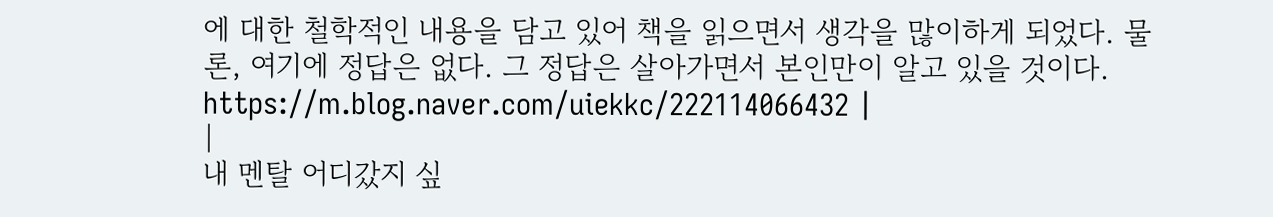에 대한 철학적인 내용을 담고 있어 책을 읽으면서 생각을 많이하게 되었다. 물론, 여기에 정답은 없다. 그 정답은 살아가면서 본인만이 알고 있을 것이다. https://m.blog.naver.com/uiekkc/222114066432 |
|
내 멘탈 어디갔지 싶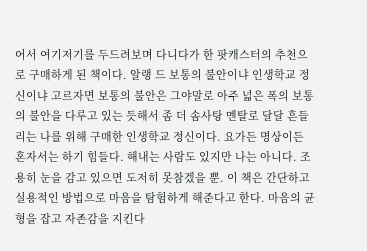어서 여기저기를 두드려보며 다니다가 한 팟캐스터의 추천으로 구매하게 된 책이다. 알랭 드 보통의 불안이냐 인생학교 정신이냐 고르자면 보통의 불안은 그야말로 아주 넓은 폭의 보통의 불안을 다루고 있는 듯해서 좀 더 솜사탕 멘탈로 달달 흔들리는 나를 위해 구매한 인생학교 정신이다. 요가든 명상이든 혼자서는 하기 힘들다. 해내는 사람도 있지만 나는 아니다. 조용히 눈을 감고 있으면 도저히 못참겠을 뿐. 이 책은 간단하고 실용적인 방법으로 마음을 탐험하게 해준다고 한다. 마음의 균형을 잡고 자존감을 지킨다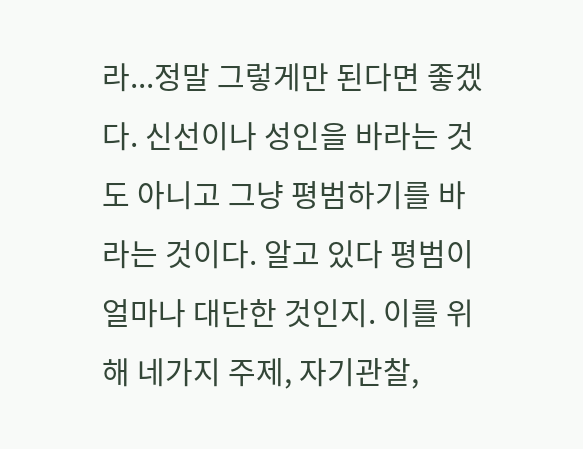라...정말 그렇게만 된다면 좋겠다. 신선이나 성인을 바라는 것도 아니고 그냥 평범하기를 바라는 것이다. 알고 있다 평범이 얼마나 대단한 것인지. 이를 위해 네가지 주제, 자기관찰,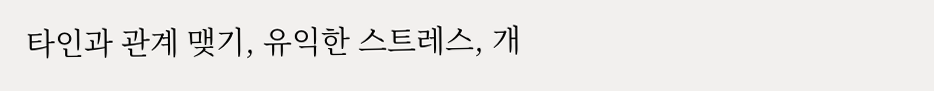타인과 관계 맺기, 유익한 스트레스, 개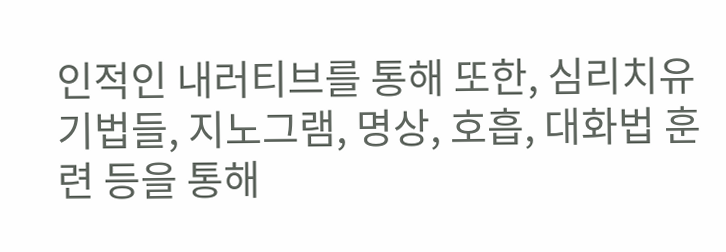인적인 내러티브를 통해 또한, 심리치유 기법들, 지노그램, 명상, 호흡, 대화법 훈련 등을 통해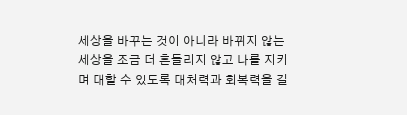세상을 바꾸는 것이 아니라 바뀌지 않는 세상을 조금 더 흔들리지 않고 나를 지키며 대할 수 있도록 대처력과 회복력을 길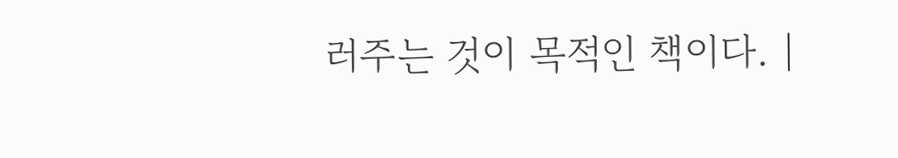러주는 것이 목적인 책이다. |